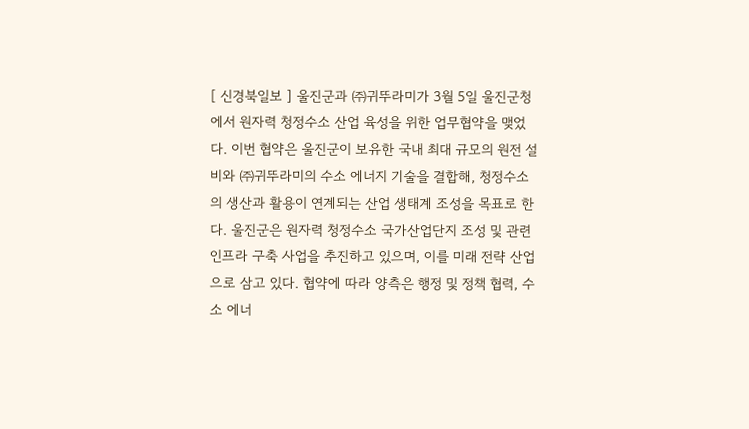[ 신경북일보 ] 울진군과 ㈜귀뚜라미가 3월 5일 울진군청에서 원자력 청정수소 산업 육성을 위한 업무협약을 맺었다. 이번 협약은 울진군이 보유한 국내 최대 규모의 원전 설비와 ㈜귀뚜라미의 수소 에너지 기술을 결합해, 청정수소의 생산과 활용이 연계되는 산업 생태계 조성을 목표로 한다. 울진군은 원자력 청정수소 국가산업단지 조성 및 관련 인프라 구축 사업을 추진하고 있으며, 이를 미래 전략 산업으로 삼고 있다. 협약에 따라 양측은 행정 및 정책 협력, 수소 에너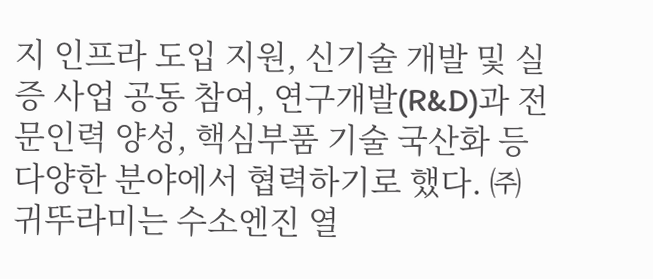지 인프라 도입 지원, 신기술 개발 및 실증 사업 공동 참여, 연구개발(R&D)과 전문인력 양성, 핵심부품 기술 국산화 등 다양한 분야에서 협력하기로 했다. ㈜귀뚜라미는 수소엔진 열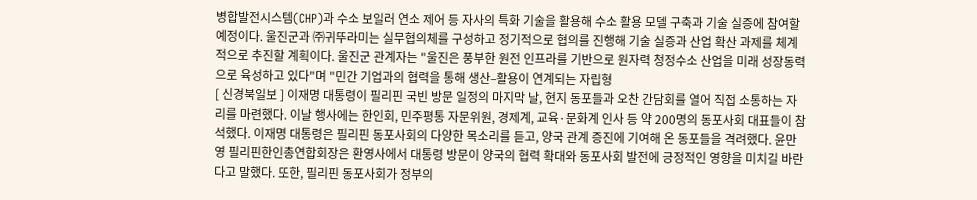병합발전시스템(CHP)과 수소 보일러 연소 제어 등 자사의 특화 기술을 활용해 수소 활용 모델 구축과 기술 실증에 참여할 예정이다. 울진군과 ㈜귀뚜라미는 실무협의체를 구성하고 정기적으로 협의를 진행해 기술 실증과 산업 확산 과제를 체계적으로 추진할 계획이다. 울진군 관계자는 "울진은 풍부한 원전 인프라를 기반으로 원자력 청정수소 산업을 미래 성장동력으로 육성하고 있다"며 "민간 기업과의 협력을 통해 생산–활용이 연계되는 자립형
[ 신경북일보 ] 이재명 대통령이 필리핀 국빈 방문 일정의 마지막 날, 현지 동포들과 오찬 간담회를 열어 직접 소통하는 자리를 마련했다. 이날 행사에는 한인회, 민주평통 자문위원, 경제계, 교육·문화계 인사 등 약 200명의 동포사회 대표들이 참석했다. 이재명 대통령은 필리핀 동포사회의 다양한 목소리를 듣고, 양국 관계 증진에 기여해 온 동포들을 격려했다. 윤만영 필리핀한인총연합회장은 환영사에서 대통령 방문이 양국의 협력 확대와 동포사회 발전에 긍정적인 영향을 미치길 바란다고 말했다. 또한, 필리핀 동포사회가 정부의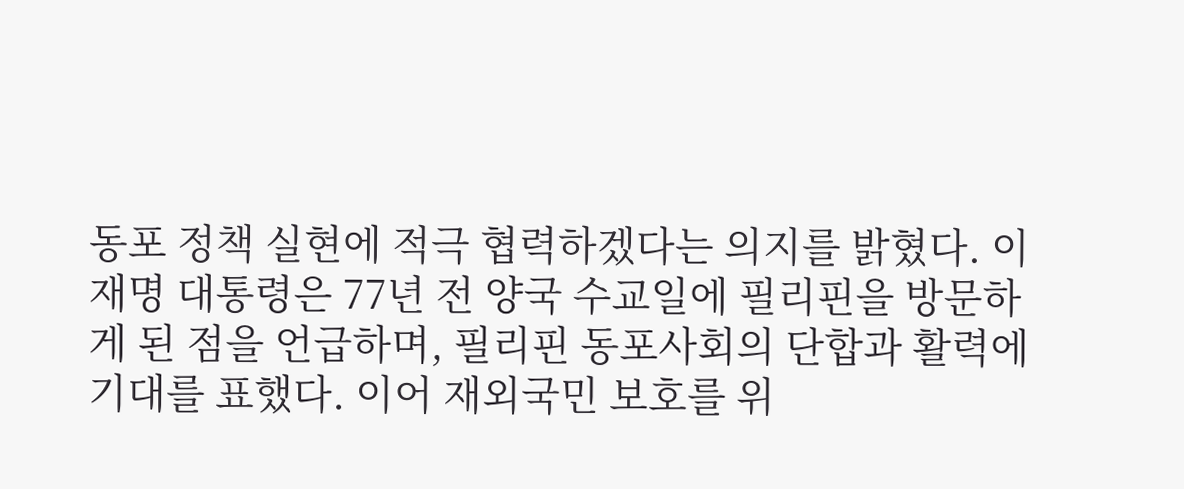동포 정책 실현에 적극 협력하겠다는 의지를 밝혔다. 이재명 대통령은 77년 전 양국 수교일에 필리핀을 방문하게 된 점을 언급하며, 필리핀 동포사회의 단합과 활력에 기대를 표했다. 이어 재외국민 보호를 위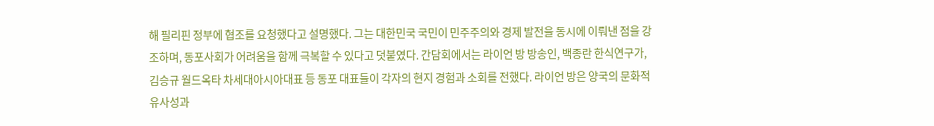해 필리핀 정부에 협조를 요청했다고 설명했다. 그는 대한민국 국민이 민주주의와 경제 발전을 동시에 이뤄낸 점을 강조하며, 동포사회가 어려움을 함께 극복할 수 있다고 덧붙였다. 간담회에서는 라이언 방 방송인, 백종란 한식연구가, 김승규 월드옥타 차세대아시아대표 등 동포 대표들이 각자의 현지 경험과 소회를 전했다. 라이언 방은 양국의 문화적 유사성과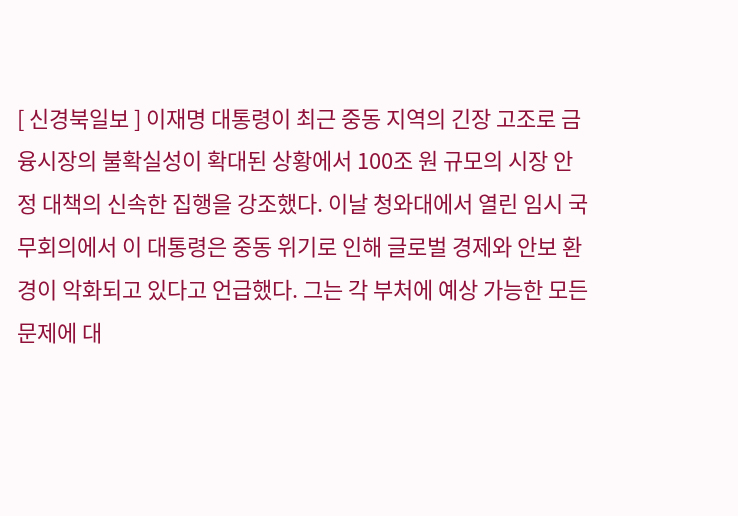[ 신경북일보 ] 이재명 대통령이 최근 중동 지역의 긴장 고조로 금융시장의 불확실성이 확대된 상황에서 100조 원 규모의 시장 안정 대책의 신속한 집행을 강조했다. 이날 청와대에서 열린 임시 국무회의에서 이 대통령은 중동 위기로 인해 글로벌 경제와 안보 환경이 악화되고 있다고 언급했다. 그는 각 부처에 예상 가능한 모든 문제에 대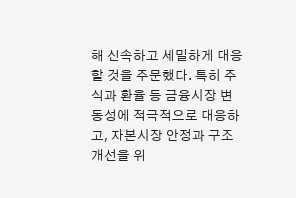해 신속하고 세밀하게 대응할 것을 주문했다. 특히 주식과 환율 등 금융시장 변동성에 적극적으로 대응하고, 자본시장 안정과 구조 개선을 위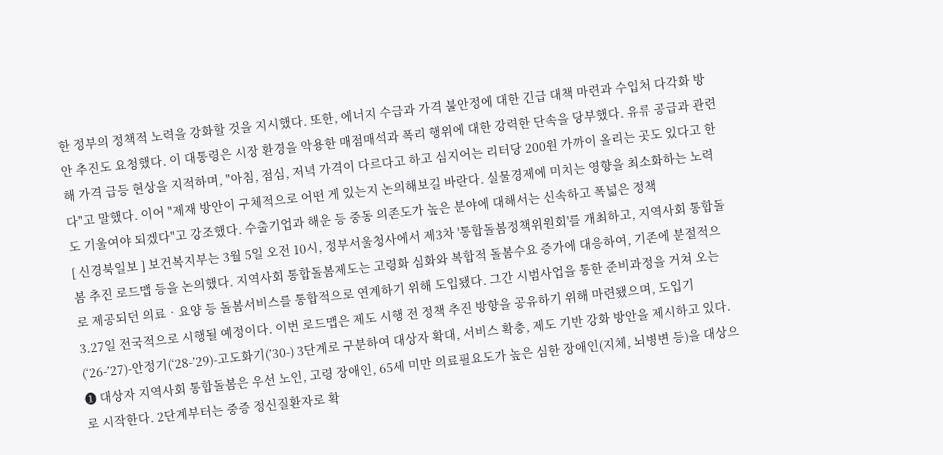한 정부의 정책적 노력을 강화할 것을 지시했다. 또한, 에너지 수급과 가격 불안정에 대한 긴급 대책 마련과 수입처 다각화 방안 추진도 요청했다. 이 대통령은 시장 환경을 악용한 매점매석과 폭리 행위에 대한 강력한 단속을 당부했다. 유류 공급과 관련해 가격 급등 현상을 지적하며, "아침, 점심, 저녁 가격이 다르다고 하고 심지어는 리터당 200원 가까이 올리는 곳도 있다고 한다"고 말했다. 이어 "제재 방안이 구체적으로 어떤 게 있는지 논의해보길 바란다. 실물경제에 미치는 영향을 최소화하는 노력도 기울여야 되겠다"고 강조했다. 수출기업과 해운 등 중동 의존도가 높은 분야에 대해서는 신속하고 폭넓은 정책
[ 신경북일보 ] 보건복지부는 3월 5일 오전 10시, 정부서울청사에서 제3차 '통합돌봄정책위원회'를 개최하고, 지역사회 통합돌봄 추진 로드맵 등을 논의했다. 지역사회 통합돌봄제도는 고령화 심화와 복합적 돌봄수요 증가에 대응하여, 기존에 분절적으로 제공되던 의료‧요양 등 돌봄서비스를 통합적으로 연계하기 위해 도입됐다. 그간 시범사업을 통한 준비과정을 거쳐 오는 3.27일 전국적으로 시행될 예정이다. 이번 로드맵은 제도 시행 전 정책 추진 방향을 공유하기 위해 마련됐으며, 도입기(‘26-’27)-안정기(‘28-’29)-고도화기(’30-) 3단계로 구분하여 대상자 확대, 서비스 확충, 제도 기반 강화 방안을 제시하고 있다. ➊ 대상자 지역사회 통합돌봄은 우선 노인, 고령 장애인, 65세 미만 의료필요도가 높은 심한 장애인(지체, 뇌병변 등)을 대상으로 시작한다. 2단계부터는 중증 정신질환자로 확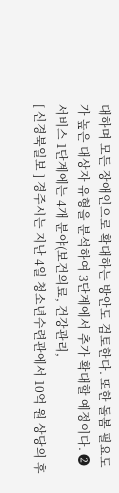대하며 모든 장애인으로 확대하는 방안도 검토한다. 또한 돌봄 필요도가 높은 대상자 유형을 분석하여 3단계에서 추가 확대할 예정이다. ➋ 서비스 1단계에는 4개 분야(보건의료, 건강관리,
[ 신경북일보 ] 경주시는 지난 4일 청소년수련관에서 10억 원 상당의 후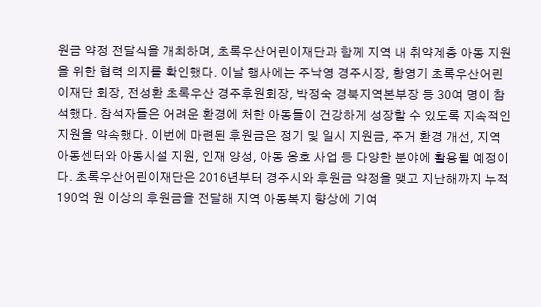원금 약정 전달식을 개최하며, 초록우산어린이재단과 함께 지역 내 취약계층 아동 지원을 위한 협력 의지를 확인했다. 이날 행사에는 주낙영 경주시장, 황영기 초록우산어린이재단 회장, 전성환 초록우산 경주후원회장, 박정숙 경북지역본부장 등 30여 명이 참석했다. 참석자들은 어려운 환경에 처한 아동들이 건강하게 성장할 수 있도록 지속적인 지원을 약속했다. 이번에 마련된 후원금은 정기 및 일시 지원금, 주거 환경 개선, 지역아동센터와 아동시설 지원, 인재 양성, 아동 옹호 사업 등 다양한 분야에 활용될 예정이다. 초록우산어린이재단은 2016년부터 경주시와 후원금 약정을 맺고 지난해까지 누적 190억 원 이상의 후원금을 전달해 지역 아동복지 향상에 기여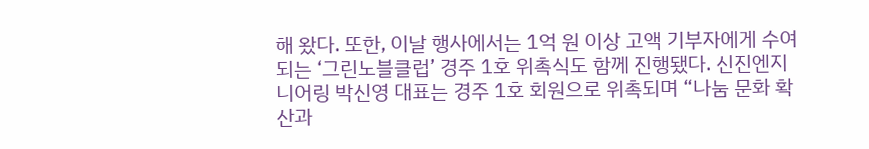해 왔다. 또한, 이날 행사에서는 1억 원 이상 고액 기부자에게 수여되는 ‘그린노블클럽’ 경주 1호 위촉식도 함께 진행됐다. 신진엔지니어링 박신영 대표는 경주 1호 회원으로 위촉되며 “나눔 문화 확산과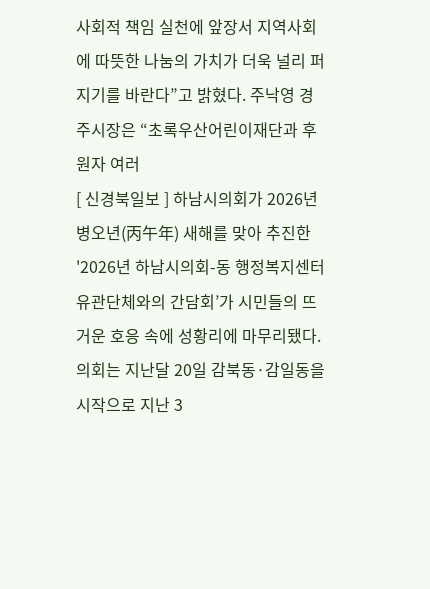사회적 책임 실천에 앞장서 지역사회에 따뜻한 나눔의 가치가 더욱 널리 퍼지기를 바란다”고 밝혔다. 주낙영 경주시장은 “초록우산어린이재단과 후원자 여러
[ 신경북일보 ] 하남시의회가 2026년 병오년(丙午年) 새해를 맞아 추진한 '2026년 하남시의회-동 행정복지센터 유관단체와의 간담회’가 시민들의 뜨거운 호응 속에 성황리에 마무리됐다. 의회는 지난달 20일 감북동·감일동을 시작으로 지난 3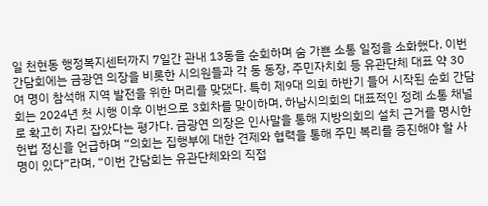일 천현동 행정복지센터까지 7일간 관내 13동을 순회하며 숨 가쁜 소통 일정을 소화했다. 이번 간담회에는 금광연 의장을 비롯한 시의원들과 각 동 동장, 주민자치회 등 유관단체 대표 약 30여 명이 참석해 지역 발전을 위한 머리를 맞댔다. 특히 제9대 의회 하반기 들어 시작된 순회 간담회는 2024년 첫 시행 이후 이번으로 3회차를 맞이하며, 하남시의회의 대표적인 정례 소통 채널로 확고히 자리 잡았다는 평가다. 금광연 의장은 인사말을 통해 지방의회의 설치 근거를 명시한 헌법 정신을 언급하며 “의회는 집행부에 대한 견제와 협력을 통해 주민 복리를 증진해야 할 사명이 있다”라며, “이번 간담회는 유관단체와의 직접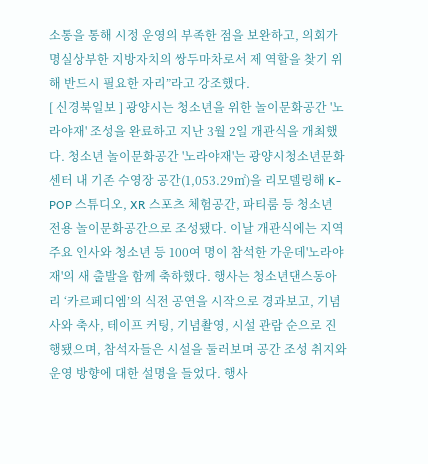소통을 통해 시정 운영의 부족한 점을 보완하고, 의회가 명실상부한 지방자치의 쌍두마차로서 제 역할을 찾기 위해 반드시 필요한 자리”라고 강조했다.
[ 신경북일보 ] 광양시는 청소년을 위한 놀이문화공간 '노라야재' 조성을 완료하고 지난 3월 2일 개관식을 개최했다. 청소년 놀이문화공간 '노라야재'는 광양시청소년문화센터 내 기존 수영장 공간(1,053.29㎡)을 리모델링해 K-POP 스튜디오, XR 스포츠 체험공간, 파티룸 등 청소년 전용 놀이문화공간으로 조성됐다. 이날 개관식에는 지역 주요 인사와 청소년 등 100여 명이 참석한 가운데'노라야재'의 새 출발을 함께 축하했다. 행사는 청소년댄스동아리 ‘카르페디엠’의 식전 공연을 시작으로 경과보고, 기념사와 축사, 테이프 커팅, 기념촬영, 시설 관람 순으로 진행됐으며, 참석자들은 시설을 둘러보며 공간 조성 취지와 운영 방향에 대한 설명을 들었다. 행사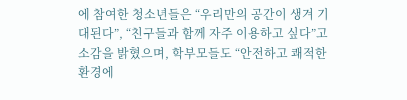에 참여한 청소년들은 “우리만의 공간이 생겨 기대된다”, “친구들과 함께 자주 이용하고 싶다”고 소감을 밝혔으며, 학부모들도 “안전하고 쾌적한 환경에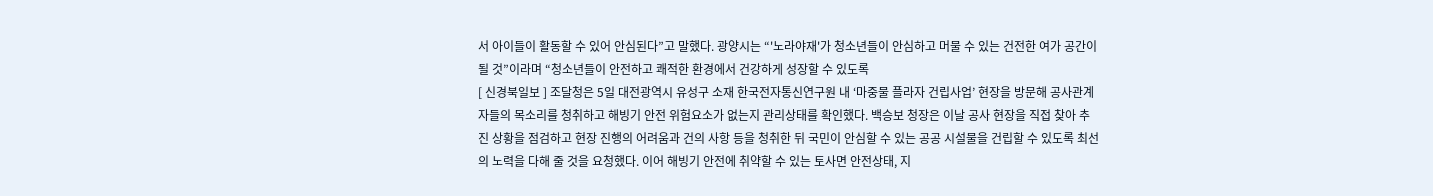서 아이들이 활동할 수 있어 안심된다”고 말했다. 광양시는 “'노라야재'가 청소년들이 안심하고 머물 수 있는 건전한 여가 공간이 될 것”이라며 “청소년들이 안전하고 쾌적한 환경에서 건강하게 성장할 수 있도록
[ 신경북일보 ] 조달청은 5일 대전광역시 유성구 소재 한국전자통신연구원 내 ‘마중물 플라자 건립사업’ 현장을 방문해 공사관계자들의 목소리를 청취하고 해빙기 안전 위험요소가 없는지 관리상태를 확인했다. 백승보 청장은 이날 공사 현장을 직접 찾아 추진 상황을 점검하고 현장 진행의 어려움과 건의 사항 등을 청취한 뒤 국민이 안심할 수 있는 공공 시설물을 건립할 수 있도록 최선의 노력을 다해 줄 것을 요청했다. 이어 해빙기 안전에 취약할 수 있는 토사면 안전상태, 지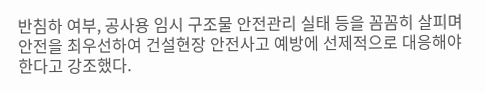반침하 여부, 공사용 임시 구조물 안전관리 실태 등을 꼼꼼히 살피며 안전을 최우선하여 건설현장 안전사고 예방에 선제적으로 대응해야 한다고 강조했다.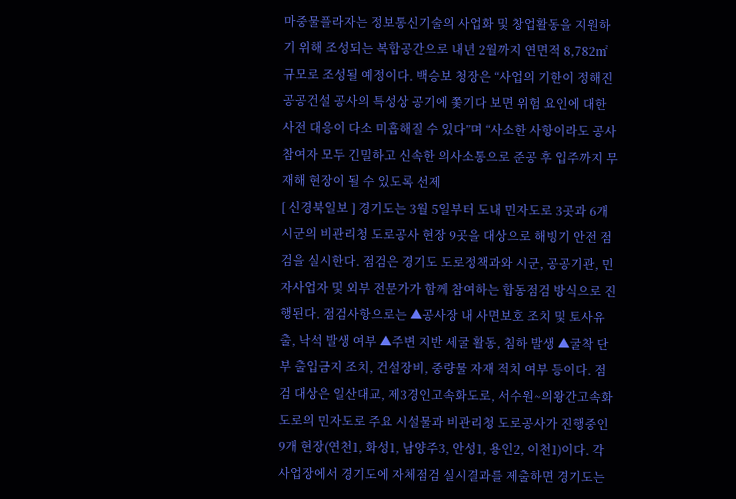마중물플라자는 정보통신기술의 사업화 및 창업활동을 지원하기 위해 조성되는 복합공간으로 내년 2월까지 연면적 8,782㎡ 규모로 조성될 예정이다. 백승보 청장은 “사업의 기한이 정해진 공공건설 공사의 특성상 공기에 쫓기다 보면 위험 요인에 대한 사전 대응이 다소 미흡해질 수 있다”며 “사소한 사항이라도 공사 참여자 모두 긴밀하고 신속한 의사소통으로 준공 후 입주까지 무재해 현장이 될 수 있도록 선제
[ 신경북일보 ] 경기도는 3월 5일부터 도내 민자도로 3곳과 6개 시군의 비관리청 도로공사 현장 9곳을 대상으로 해빙기 안전 점검을 실시한다. 점검은 경기도 도로정책과와 시군, 공공기관, 민자사업자 및 외부 전문가가 함께 참여하는 합동점검 방식으로 진행된다. 점검사항으로는 ▲공사장 내 사면보호 조치 및 토사유출, 낙석 발생 여부 ▲주변 지반 세굴 활동, 침하 발생 ▲굴착 단부 출입금지 조치, 건설장비, 중량물 자재 적치 여부 등이다. 점검 대상은 일산대교, 제3경인고속화도로, 서수원~의왕간고속화도로의 민자도로 주요 시설물과 비관리청 도로공사가 진행중인 9개 현장(연천1, 화성1, 남양주3, 안성1, 용인2, 이천1)이다. 각 사업장에서 경기도에 자체점검 실시결과를 제출하면 경기도는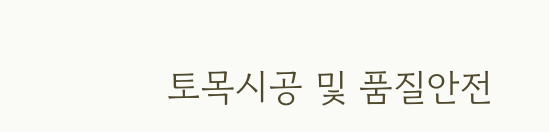토목시공 및 품질안전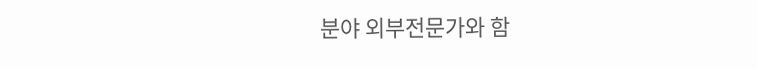분야 외부전문가와 함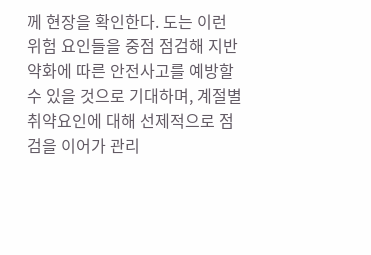께 현장을 확인한다. 도는 이런 위험 요인들을 중점 점검해 지반 약화에 따른 안전사고를 예방할 수 있을 것으로 기대하며, 계절별 취약요인에 대해 선제적으로 점검을 이어가 관리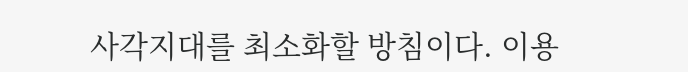사각지대를 최소화할 방침이다. 이용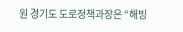원 경기도 도로정책과장은 “해빙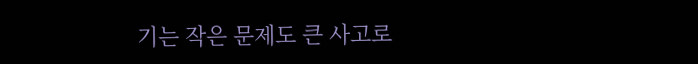기는 작은 문제도 큰 사고로